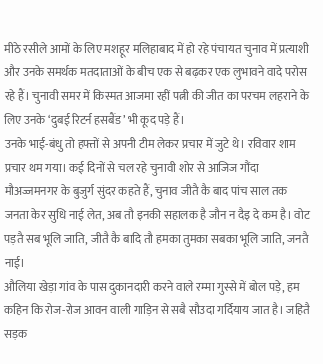मीठे रसीले आमों के लिए मशहूर मलिहाबाद में हो रहे पंचायत चुनाव में प्रत्याशी और उनके समर्थक मतदाताओं के बीच एक से बढ़कर एक लुभावने वादे परोस रहे हैं। चुनावी समर में किस्मत आजमा रहीं पत्नी की जीत का परचम लहराने के लिए उनके ‘दुबई रिटर्न हसबैंड’ भी कूद पड़े हैं।
उनके भाई-बंधु तो हफ्तों से अपनी टीम लेकर प्रचार में जुटे थे। रविवार शाम प्रचार थम गया। कई दिनों से चल रहे चुनावी शोर से आजिज गौंदा मौअज्जमनगर के बुजुर्ग सुंदर कहते हैं, चुनाव जीतै कै बाद पांच साल तक जनता केर सुधि नाई लेत, अब तौ इनकी सहालक है जौन न दैइ दे कम है। वोट पड़तै सब भूलि जाति, जीतै कै बादि तौ हमका तुमका सबका भूलि जाति, जनतै नाई।
औलिया खेड़ा गांव के पास दुकानदारी करने वाले रम्मा गुस्से में बोल पड़े, हम कहिन कि रोज-रोज आवन वाली गाड़िन से सबै सौउदा गर्दियाय जात है। जहितै सड़क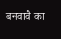बनवावै का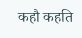कहौ कहति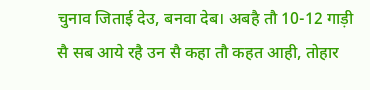चुनाव जिताई देउ, बनवा देब। अबहै तौ 10-12 गाड़ी सै सब आये रहै उन सै कहा तौ कहत आही, तोहार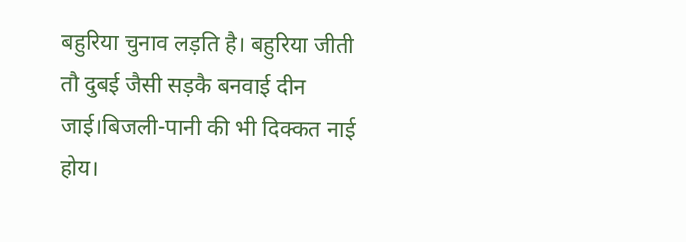बहुरिया चुनाव लड़ति है। बहुरिया जीती तौ दुबई जैसी सड़कै बनवाई दीन जाई।बिजली-पानी की भी दिक्कत नाई होय।